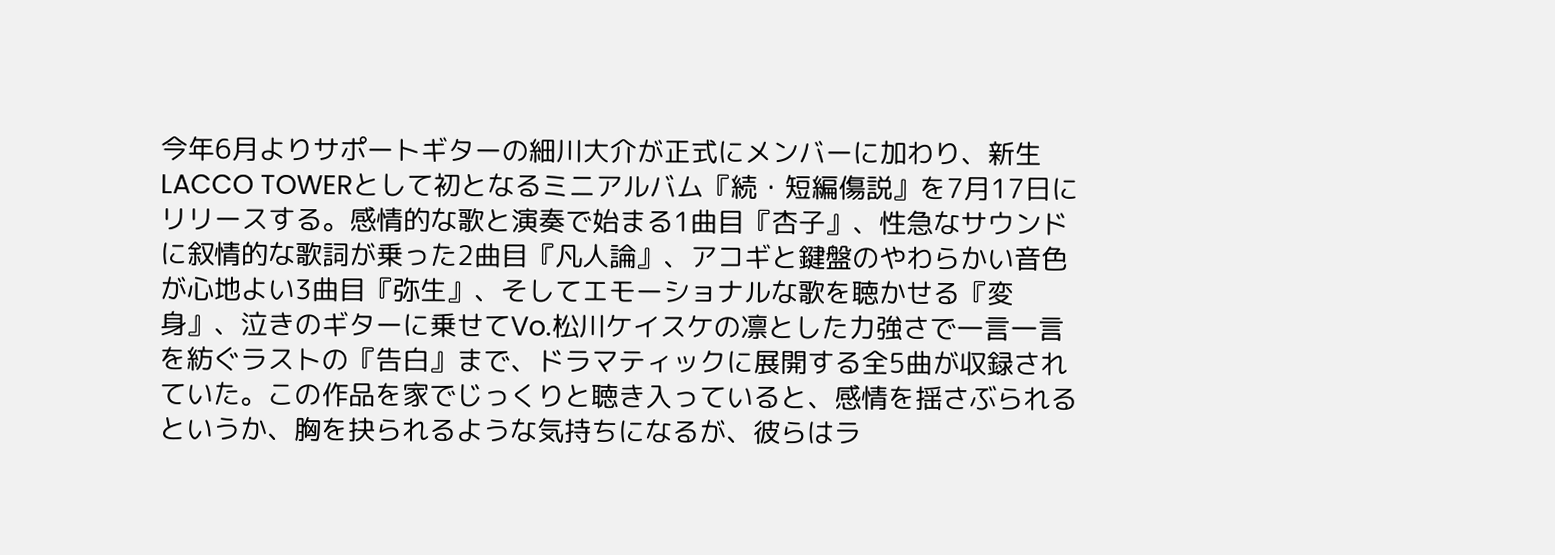今年6月よりサポートギターの細川大介が正式にメンバーに加わり、新生LACCO TOWERとして初となるミニアルバム『続・短編傷説』を7月17日にリリースする。感情的な歌と演奏で始まる1曲目『杏子』、性急なサウンドに叙情的な歌詞が乗った2曲目『凡人論』、アコギと鍵盤のやわらかい音色が心地よい3曲目『弥生』、そしてエモーショナルな歌を聴かせる『変身』、泣きのギターに乗せてVo.松川ケイスケの凛とした力強さで一言一言を紡ぐラストの『告白』まで、ドラマティックに展開する全5曲が収録されていた。この作品を家でじっくりと聴き入っていると、感情を揺さぶられるというか、胸を抉られるような気持ちになるが、彼らはラ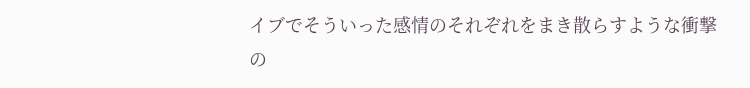イブでそういった感情のそれぞれをまき散らすような衝撃の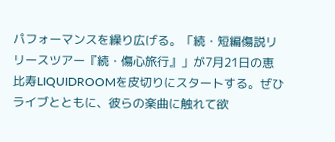パフォーマンスを繰り広げる。「続・短編傷説リリースツアー『続・傷心旅行』」が7月21日の恵比寿LIQUIDROOMを皮切りにスタートする。ぜひライブとともに、彼らの楽曲に触れて欲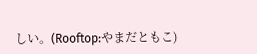しい。(Rooftop:やまだともこ)